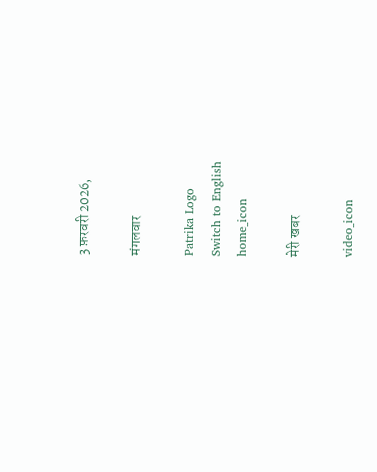3 फ़रवरी 2026,

मंगलवार

Patrika Logo
Switch to English
home_icon

मेरी खबर

video_icon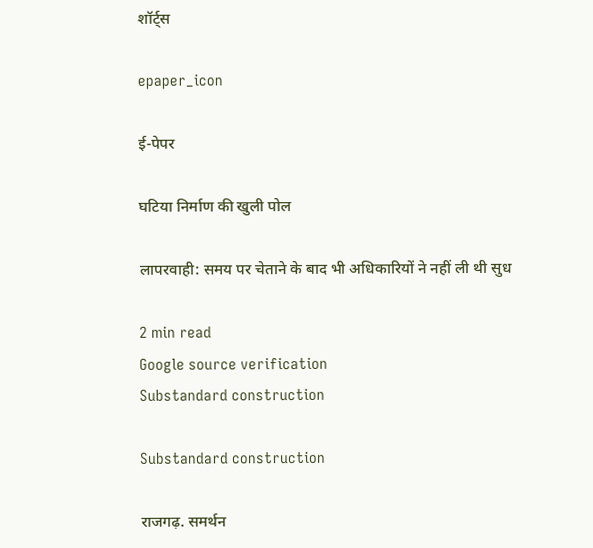शॉर्ट्स

epaper_icon

ई-पेपर

घटिया निर्माण की खुली पोल

लापरवाही: समय पर चेताने के बाद भी अधिकारियों ने नहीं ली थी सुध

2 min read
Google source verification
Substandard construction

Substandard construction

राजगढ़. समर्थन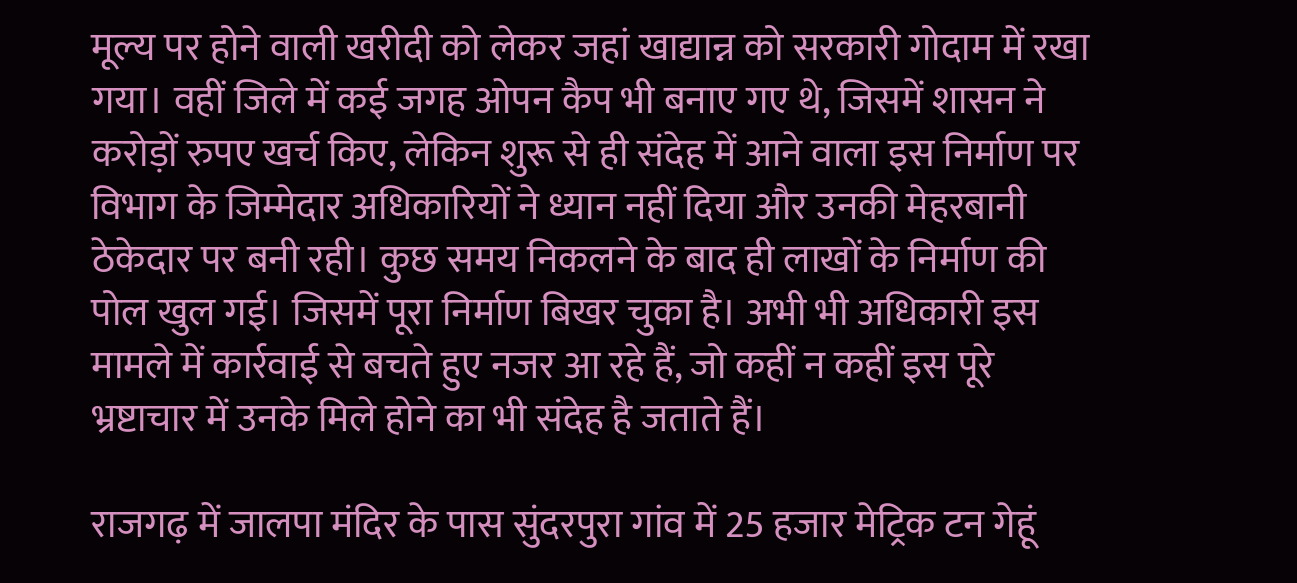मूल्य पर होने वाली खरीदी को लेकर जहां खाद्यान्न को सरकारी गोदाम में रखा गया। वहीं जिले में कई जगह ओपन कैप भी बनाए गए थे, जिसमें शासन ने करोड़ों रुपए खर्च किए, लेकिन शुरू से ही संदेह में आने वाला इस निर्माण पर विभाग के जिम्मेदार अधिकारियों ने ध्यान नहीं दिया और उनकी मेहरबानी ठेकेदार पर बनी रही। कुछ समय निकलने के बाद ही लाखों के निर्माण की पोल खुल गई। जिसमें पूरा निर्माण बिखर चुका है। अभी भी अधिकारी इस मामले में कार्रवाई से बचते हुए नजर आ रहे हैं, जो कहीं न कहीं इस पूरे भ्रष्टाचार में उनके मिले होने का भी संदेह है जताते हैं।

राजगढ़ में जालपा मंदिर के पास सुंदरपुरा गांव में 25 हजार मेट्रिक टन गेहूं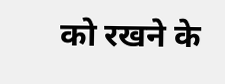को रखने के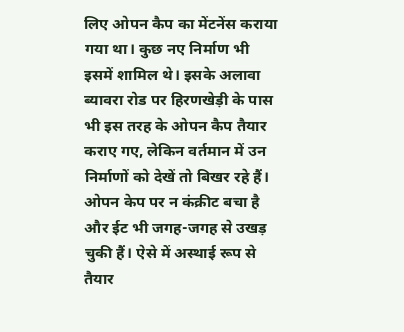लिए ओपन कैप का मेंटनेंस कराया गया था। कुछ नए निर्माण भी इसमें शामिल थे। इसके अलावा ब्यावरा रोड पर हिरणखेड़ी के पास भी इस तरह के ओपन कैप तैयार कराए गए, लेकिन वर्तमान में उन निर्माणों को देखें तो बिखर रहे हैं। ओपन केप पर न कंक्रीट बचा है और ईट भी जगह-जगह से उखड़ चुकी हैं। ऐसे में अस्थाई रूप से तैयार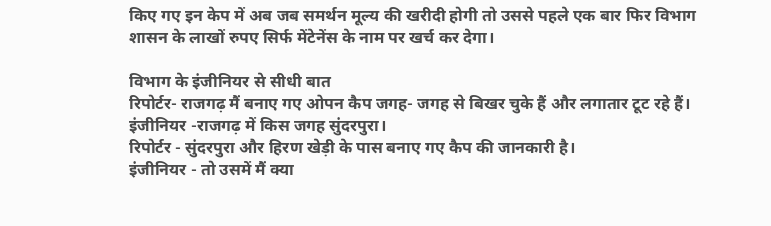किए गए इन केप में अब जब समर्थन मूल्य की खरीदी होगी तो उससे पहले एक बार फिर विभाग शासन के लाखों रुपए सिर्फ मेंटेनेंस के नाम पर खर्च कर देगा।

विभाग के इंजीनियर से सीधी बात
रिपोर्टर- राजगढ़ मैं बनाए गए ओपन कैप जगह- जगह से बिखर चुके हैं और लगातार टूट रहे हैं।
इंजीनियर -राजगढ़ में किस जगह सुंदरपुरा।
रिपोर्टर - सुंदरपुरा और हिरण खेड़ी के पास बनाए गए कैप की जानकारी है।
इंजीनियर - तो उसमें मैं क्या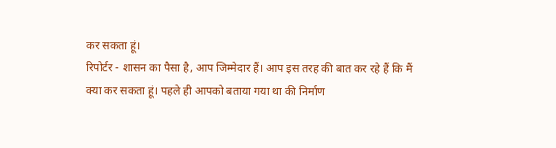कर सकता हूं।
रिपोर्टर - शासन का पैसा है, आप जिम्मेदार हैं। आप इस तरह की बात कर रहे हैं कि मैं क्या कर सकता हूं। पहले ही आपको बताया गया था की निर्माण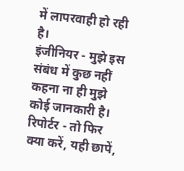में लापरवाही हो रही है।
इंजीनियर - मुझे इस संबंध में कुछ नहीं कहना ना ही मुझे कोई जानकारी है।
रिपोर्टर - तो फिर क्या करें, यही छापें,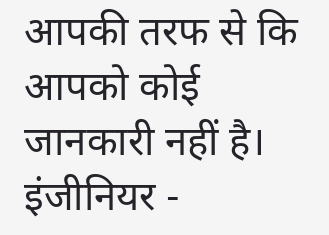आपकी तरफ से कि आपको कोई जानकारी नहीं है।
इंजीनियर -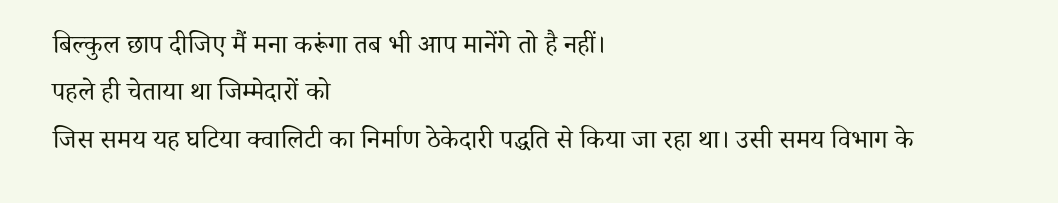बिल्कुल छाप दीजिए मैं मना करूंगा तब भी आप मानेंगे तो है नहीं।
पहले ही चेताया था जिम्मेदारों को
जिस समय यह घटिया क्वालिटी का निर्माण ठेकेदारी पद्धति से किया जा रहा था। उसी समय विभाग के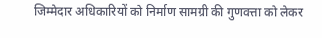जिम्मेदार अधिकारियों को निर्माण सामग्री की गुणवत्ता को लेकर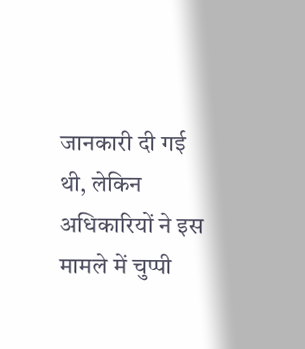जानकारी दी गई थी, लेकिन अधिकारियों ने इस मामले में चुप्पी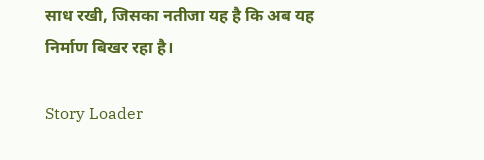साध रखी, जिसका नतीजा यह है कि अब यह निर्माण बिखर रहा है।

Story Loader